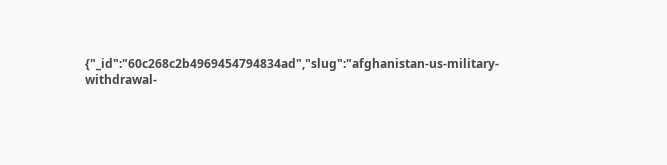{"_id":"60c268c2b4969454794834ad","slug":"afghanistan-us-military-withdrawal-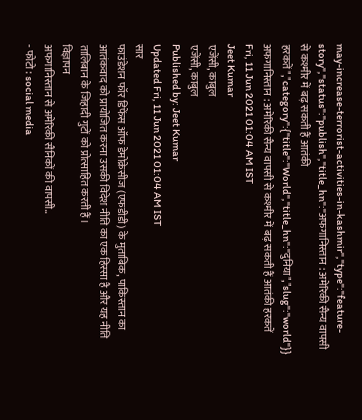may-increase-terrorist-activities-in-kashmir","type":"feature-story","status":"publish","title_hn":"अफगानिस्तान : अमेरिकी सैन्य वापसी से कश्मीर में बढ़ सकती हैं आतंकी हरकतें","category":{"title":"World","title_hn":"दुनिया","slug":"world"}}
अफगानिस्तान : अमेरिकी सैन्य वापसी से कश्मीर में बढ़ सकती हैं आतंकी हरकतें
Fri, 11 Jun 2021 01:04 AM IST
Jeet Kumar
एजेंसी, काबुल
एजेंसी, काबुल
Published by: Jeet Kumar
Updated Fri, 11 Jun 2021 01:04 AM IST
सार
फाउंडेशन फॉर डिफेंस ऑफ डेमोक्रेसीज (एफडीडी) के मुताबिक, पाकिस्तान का आतंकवाद को प्रायोजित करना उसकी विदेश नीति का एक हिस्सा है और यह नीति तालिबान के जिहादी गुटों को प्रोत्साहित करती हैं।
विज्ञापन
अफगानिस्तान से अमेरिकी सैनिकों की वापसी..
- फोटो : social media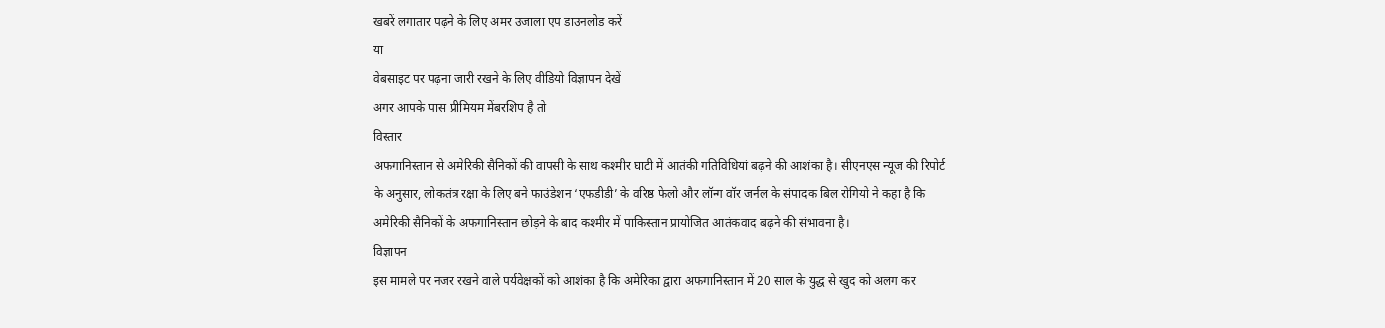खबरें लगातार पढ़ने के लिए अमर उजाला एप डाउनलोड करें
या
वेबसाइट पर पढ़ना जारी रखने के लिए वीडियो विज्ञापन देखें
अगर आपके पास प्रीमियम मेंबरशिप है तो
विस्तार
अफगानिस्तान से अमेरिकी सैनिकों की वापसी के साथ कश्मीर घाटी में आतंकी गतिविधियां बढ़ने की आशंका है। सीएनएस न्यूज की रिपोर्ट के अनुसार, लोकतंत्र रक्षा के लिए बने फाउंडेशन ‘एफडीडी’ के वरिष्ठ फेलो और लॉन्ग वॉर जर्नल के संपादक बिल रोगियो ने कहा है कि अमेरिकी सैनिकों के अफगानिस्तान छोड़ने के बाद कश्मीर में पाकिस्तान प्रायोजित आतंकवाद बढ़ने की संभावना है।
विज्ञापन
इस मामले पर नजर रखने वाले पर्यवेक्षकों को आशंका है कि अमेरिका द्वारा अफगानिस्तान में 20 साल के युद्ध से खुद को अलग कर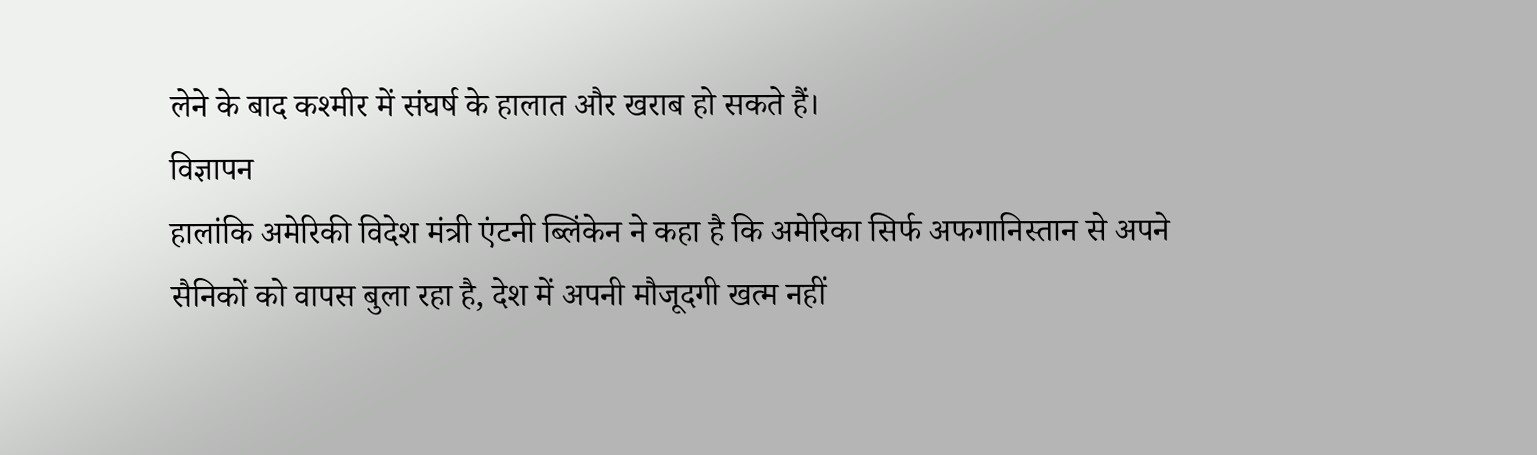लेने के बाद कश्मीर में संघर्ष के हालात और खराब हो सकते हैं।
विज्ञापन
हालांकि अमेरिकी विदेश मंत्री एंटनी ब्लिंकेन ने कहा है कि अमेरिका सिर्फ अफगानिस्तान से अपने सैनिकों को वापस बुला रहा है, देश में अपनी मौजूदगी खत्म नहीं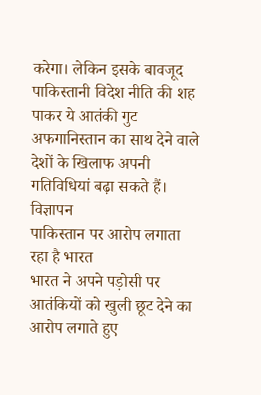करेगा। लेकिन इसके बावजूद पाकिस्तानी विदेश नीति की शह पाकर ये आतंकी गुट अफगानिस्तान का साथ देने वाले देशों के खिलाफ अपनी गतिविधियां बढ़ा सकते हैं।
विज्ञापन
पाकिस्तान पर आरोप लगाता रहा है भारत
भारत ने अपने पड़ोसी पर आतंकियों को खुली छूट देने का आरोप लगाते हुए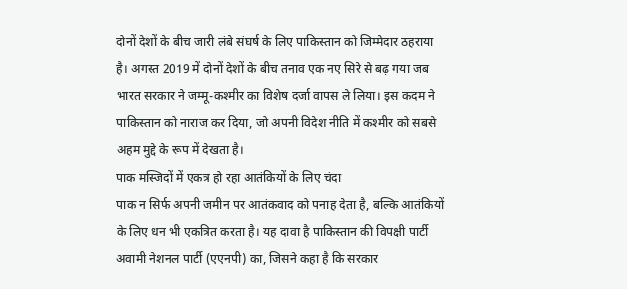दोनों देशों के बीच जारी लंबे संघर्ष के लिए पाकिस्तान को जिम्मेदार ठहराया है। अगस्त 2019 में दोनों देशों के बीच तनाव एक नए सिरे से बढ़ गया जब भारत सरकार ने जम्मू-कश्मीर का विशेष दर्जा वापस ले लिया। इस कदम ने पाकिस्तान को नाराज कर दिया, जो अपनी विदेश नीति में कश्मीर को सबसे अहम मुद्दे के रूप में देखता है।
पाक मस्जिदों में एकत्र हो रहा आतंकियों के लिए चंदा
पाक न सिर्फ अपनी जमीन पर आतंकवाद को पनाह देता है, बल्कि आतंकियों के लिए धन भी एकत्रित करता है। यह दावा है पाकिस्तान की विपक्षी पार्टी अवामी नेशनल पार्टी (एएनपी) का, जिसने कहा है कि सरकार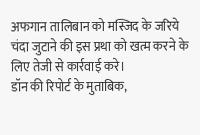अफगान तालिबान को मस्जिद के जरिये चंदा जुटाने की इस प्रथा को खत्म करने के लिए तेजी से कार्रवाई करे।
डॉन की रिपोर्ट के मुताबिक,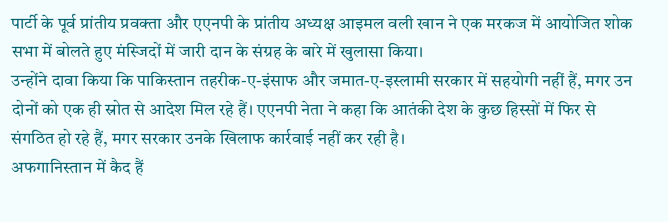पार्टी के पूर्व प्रांतीय प्रवक्ता और एएनपी के प्रांतीय अध्यक्ष आइमल वली खान ने एक मरकज में आयोजित शोक सभा में बोलते हुए मंस्जिदों में जारी दान के संग्रह के बारे में खुलासा किया।
उन्होंने दावा किया कि पाकिस्तान तहरीक-ए-इंसाफ और जमात-ए-इस्लामी सरकार में सहयोगी नहीं हैं, मगर उन दोनों को एक ही स्रोत से आदेश मिल रहे हैं। एएनपी नेता ने कहा कि आतंकी देश के कुछ हिस्सों में फिर से संगठित हो रहे हैं, मगर सरकार उनके खिलाफ कार्रवाई नहीं कर रही है।
अफगानिस्तान में कैद हैं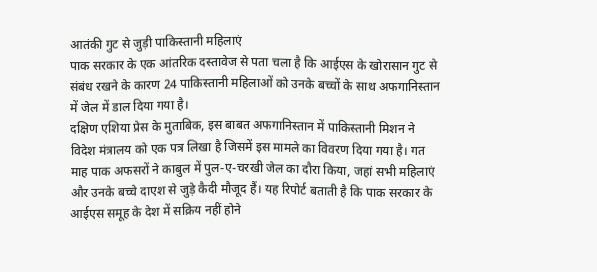आतंकी गुट से जुड़ी पाकिस्तानी महिलाएं
पाक सरकार के एक आंतरिक दस्तावेज से पता चला है कि आईएस के खोरासान गुट से संबंध रखने के कारण 24 पाकिस्तानी महिलाओं को उनके बच्चों के साथ अफगानिस्तान में जेल में डाल दिया गया है।
दक्षिण एशिया प्रेस के मुताबिक, इस बाबत अफगानिस्तान में पाकिस्तानी मिशन ने विदेश मंत्रालय को एक पत्र लिखा है जिसमें इस मामले का विवरण दिया गया है। गत माह पाक अफसरों ने काबुल में पुल-ए-चरखी जेल का दौरा किया, जहां सभी महिलाएं और उनके बच्चे दाएश से जुड़े कैदी मौजूद हैं। यह रिपोर्ट बताती है कि पाक सरकार के आईएस समूह के देश में सक्रिय नहीं होने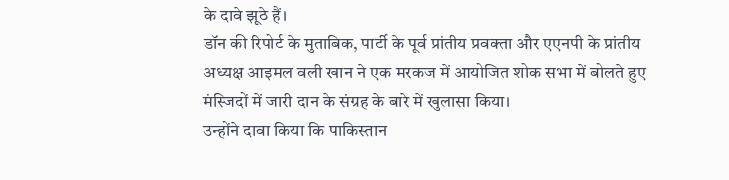के दावे झूठे हैं।
डॉन की रिपोर्ट के मुताबिक, पार्टी के पूर्व प्रांतीय प्रवक्ता और एएनपी के प्रांतीय अध्यक्ष आइमल वली खान ने एक मरकज में आयोजित शोक सभा में बोलते हुए मंस्जिदों में जारी दान के संग्रह के बारे में खुलासा किया।
उन्होंने दावा किया कि पाकिस्तान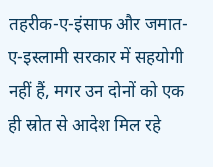तहरीक-ए-इंसाफ और जमात-ए-इस्लामी सरकार में सहयोगी नहीं हैं, मगर उन दोनों को एक ही स्रोत से आदेश मिल रहे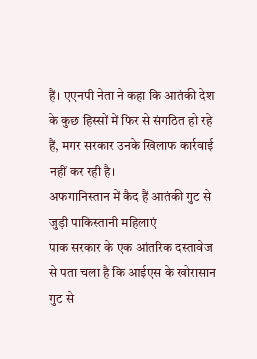हैं। एएनपी नेता ने कहा कि आतंकी देश के कुछ हिस्सों में फिर से संगठित हो रहे हैं, मगर सरकार उनके खिलाफ कार्रवाई नहीं कर रही है।
अफगानिस्तान में कैद हैं आतंकी गुट से जुड़ी पाकिस्तानी महिलाएं
पाक सरकार के एक आंतरिक दस्तावेज से पता चला है कि आईएस के खोरासान गुट से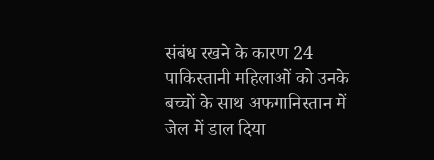संबंध रखने के कारण 24 पाकिस्तानी महिलाओं को उनके बच्चों के साथ अफगानिस्तान में जेल में डाल दिया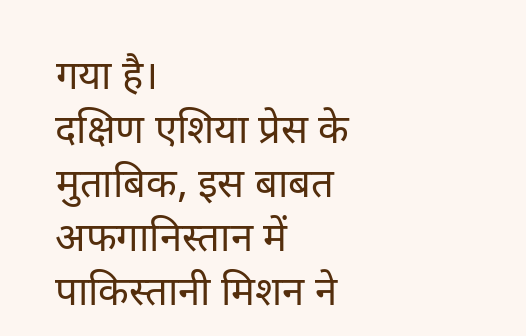गया है।
दक्षिण एशिया प्रेस के मुताबिक, इस बाबत अफगानिस्तान में पाकिस्तानी मिशन ने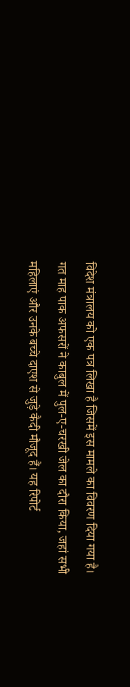विदेश मंत्रालय को एक पत्र लिखा है जिसमें इस मामले का विवरण दिया गया है। गत माह पाक अफसरों ने काबुल में पुल-ए-चरखी जेल का दौरा किया, जहां सभी महिलाएं और उनके बच्चे दाएश से जुड़े कैदी मौजूद हैं। यह रिपोर्ट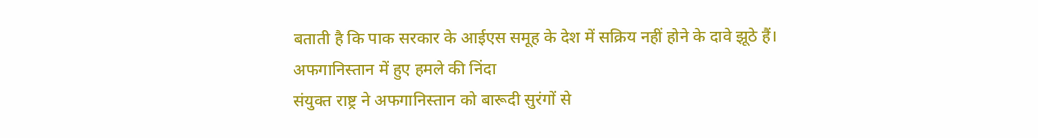बताती है कि पाक सरकार के आईएस समूह के देश में सक्रिय नहीं होने के दावे झूठे हैं।
अफगानिस्तान में हुए हमले की निंदा
संयुक्त राष्ट्र ने अफगानिस्तान को बारूदी सुरंगों से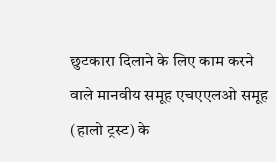छुटकारा दिलाने के लिए काम करने वाले मानवीय समूह एचएएलओ समूह (हालो ट्रस्ट) के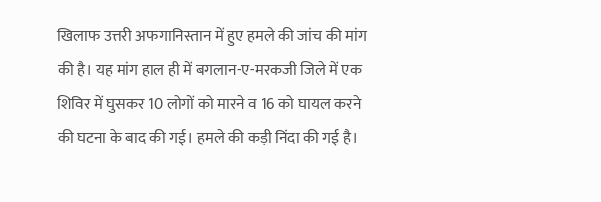खिलाफ उत्तरी अफगानिस्तान में हुए हमले की जांच की मांग की है। यह मांग हाल ही में बगलान-ए-मरकजी जिले में एक शिविर में घुसकर 10 लोगों को मारने व 16 को घायल करने की घटना के बाद की गई। हमले की कड़ी निंदा की गई है।